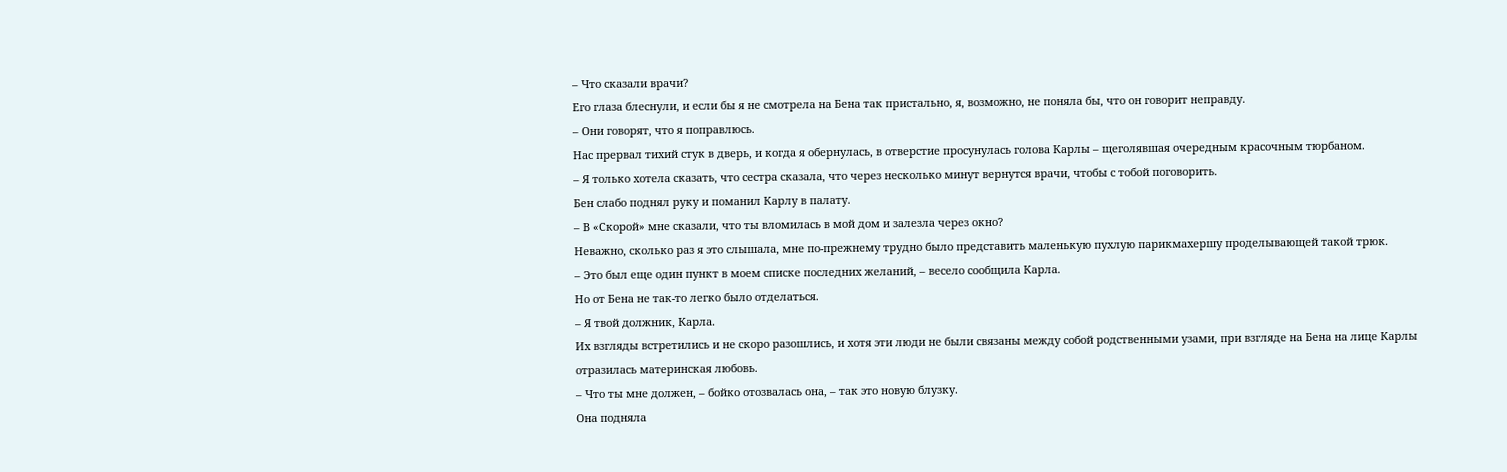– Что сказали врачи?
Его глаза блеснули, и если бы я не смотрела на Бена так пристально, я, возможно, не поняла бы, что он говорит неправду.
– Они говорят, что я поправлюсь.
Нас прервал тихий стук в дверь, и когда я обернулась, в отверстие просунулась голова Карлы – щеголявшая очередным красочным тюрбаном.
– Я только хотела сказать, что сестра сказала, что через несколько минут вернутся врачи, чтобы с тобой поговорить.
Бен слабо поднял руку и поманил Карлу в палату.
– В «Скорой» мне сказали, что ты вломилась в мой дом и залезла через окно?
Неважно, сколько раз я это слышала, мне по-прежнему трудно было представить маленькую пухлую парикмахершу проделывающей такой трюк.
– Это был еще один пункт в моем списке последних желаний, – весело сообщила Карла.
Но от Бена не так-то легко было отделаться.
– Я твой должник, Карла.
Их взгляды встретились и не скоро разошлись, и хотя эти люди не были связаны между собой родственными узами, при взгляде на Бена на лице Карлы отразилась материнская любовь.
– Что ты мне должен, – бойко отозвалась она, – так это новую блузку.
Она подняла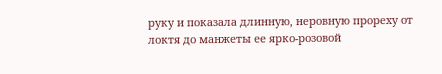руку и показала длинную, неровную прореху от локтя до манжеты ее ярко-розовой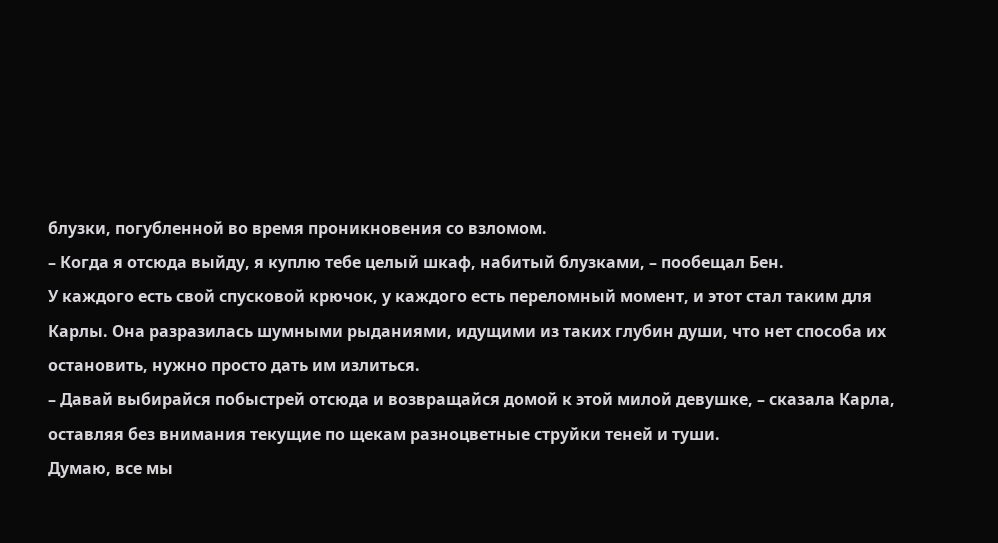блузки, погубленной во время проникновения со взломом.
– Когда я отсюда выйду, я куплю тебе целый шкаф, набитый блузками, – пообещал Бен.
У каждого есть свой спусковой крючок, у каждого есть переломный момент, и этот стал таким для Карлы. Она разразилась шумными рыданиями, идущими из таких глубин души, что нет способа их остановить, нужно просто дать им излиться.
– Давай выбирайся побыстрей отсюда и возвращайся домой к этой милой девушке, – сказала Карла, оставляя без внимания текущие по щекам разноцветные струйки теней и туши.
Думаю, все мы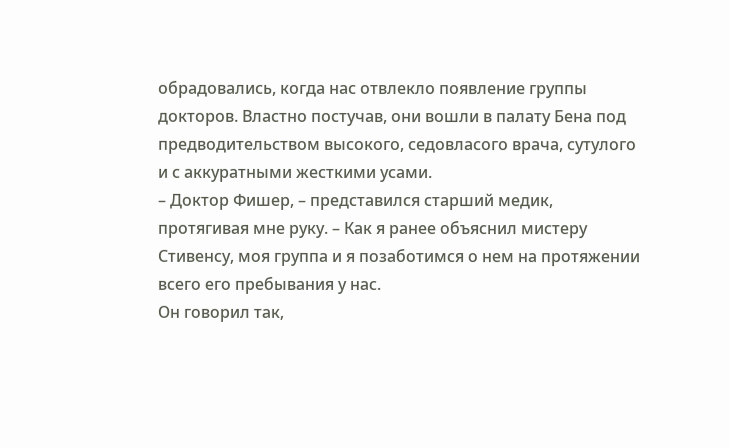обрадовались, когда нас отвлекло появление группы докторов. Властно постучав, они вошли в палату Бена под предводительством высокого, седовласого врача, сутулого и с аккуратными жесткими усами.
– Доктор Фишер, – представился старший медик, протягивая мне руку. – Как я ранее объяснил мистеру Стивенсу, моя группа и я позаботимся о нем на протяжении всего его пребывания у нас.
Он говорил так,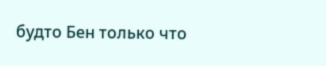будто Бен только что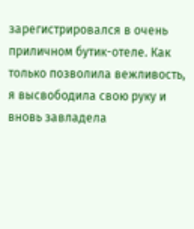зарегистрировался в очень приличном бутик-отеле. Как только позволила вежливость, я высвободила свою руку и вновь завладела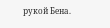рукой Бена.